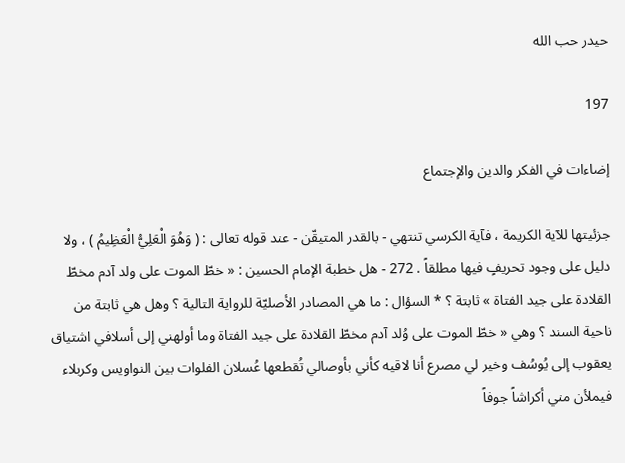حيدر حب الله

197

إضاءات في الفكر والدين والإجتماع

جزئيتها للآية الكريمة ، فآية الكرسي تنتهي - بالقدر المتيقّن - عند قوله تعالى : ( وَهُوَ الْعَلِيُّ الْعَظِيمُ ) ، ولا دليل على وجود تحريفٍ فيها مطلقاً . 272 - هل خطبة الإمام الحسين : « خطّ الموت على ولد آدم مخطّ القلادة على جيد الفتاة » ثابتة ؟ * السؤال : ما هي المصادر الأصليّة للرواية التالية ؟ وهل هي ثابتة من ناحية السند ؟ وهي « خطّ الموت على وُلد آدم مخطّ القلادة على جيد الفتاة وما أولهني إلى أسلافي اشتياق يعقوب إلى يُوسُف وخير لي مصرع أنا لاقيه كأني بأوصالي تُقطعها عُسلان الفلوات بين النواويس وكربلاء فيملأن مني أكراشاً جوفاً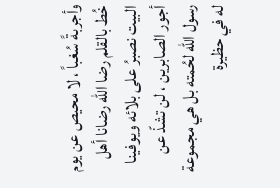وأجربةً سُغباً ، لا محيص عن يوم خُط بالقلم رضا الله رضانا أهل البيت نصبرُ على بلائه ويوفينا أجور الصابرين ، لن تشذّ عن رسول الله لحُمته بل هي مجموعة له في حظيرة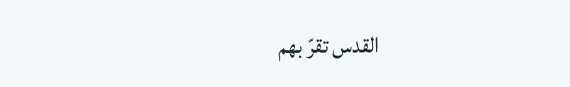القدس تقرّ بهم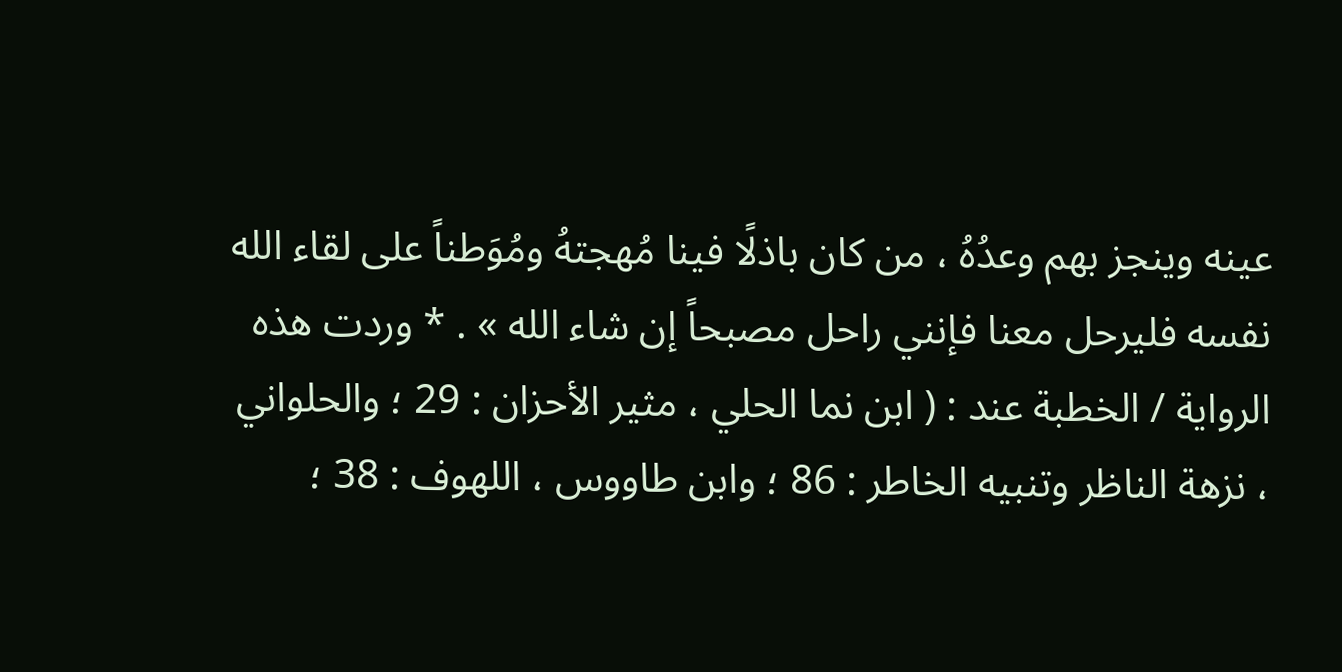عينه وينجز بهم وعدُهُ ، من كان باذلًا فينا مُهجتهُ ومُوَطناً على لقاء الله نفسه فليرحل معنا فإنني راحل مصبحاً إن شاء الله » . * وردت هذه الرواية / الخطبة عند : ( ابن نما الحلي ، مثير الأحزان : 29 ؛ والحلواني ، نزهة الناظر وتنبيه الخاطر : 86 ؛ وابن طاووس ، اللهوف : 38 ؛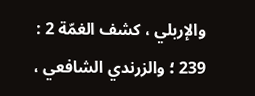والإربلي ، كشف الغمّة 2 : 239 ؛ والزرندي الشافعي ،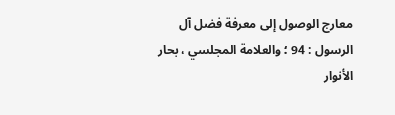معارج الوصول إلى معرفة فضل آل الرسول : 94 ؛ والعلامة المجلسي ، بحار الأنوار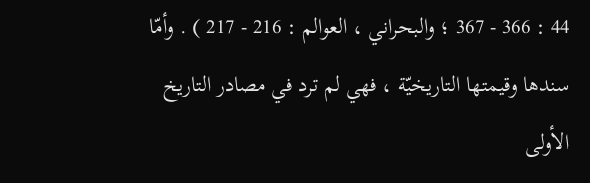44 : 366 - 367 ؛ والبحراني ، العوالم : 216 - 217 ) . وأمّا سندها وقيمتها التاريخيّة ، فهي لم ترد في مصادر التاريخ الأولى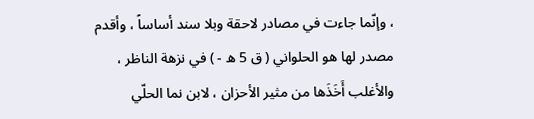، وإنّما جاءت في مصادر لاحقة وبلا سند أساساً ، وأقدم مصدر لها هو الحلواني ( ق 5 ه - ) في نزهة الناظر ، والأغلب أَخَذَها من مثير الأحزان ، لابن نما الحلّي